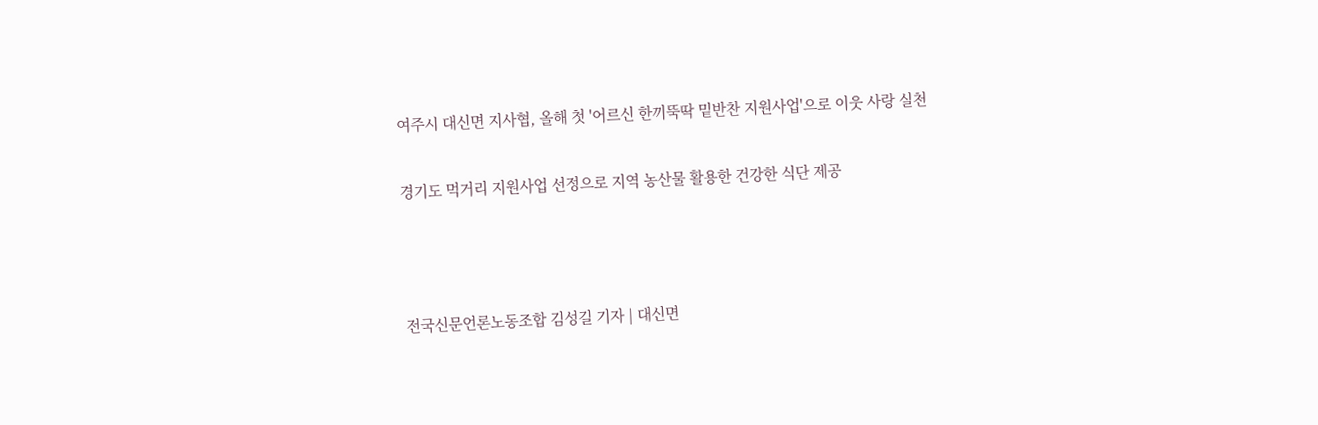여주시 대신면 지사협, 올해 첫 '어르신 한끼뚝딱 밑반찬 지원사업'으로 이웃 사랑 실천

경기도 먹거리 지원사업 선정으로 지역 농산물 활용한 건강한 식단 제공



전국신문언론노동조합 김성길 기자 | 대신면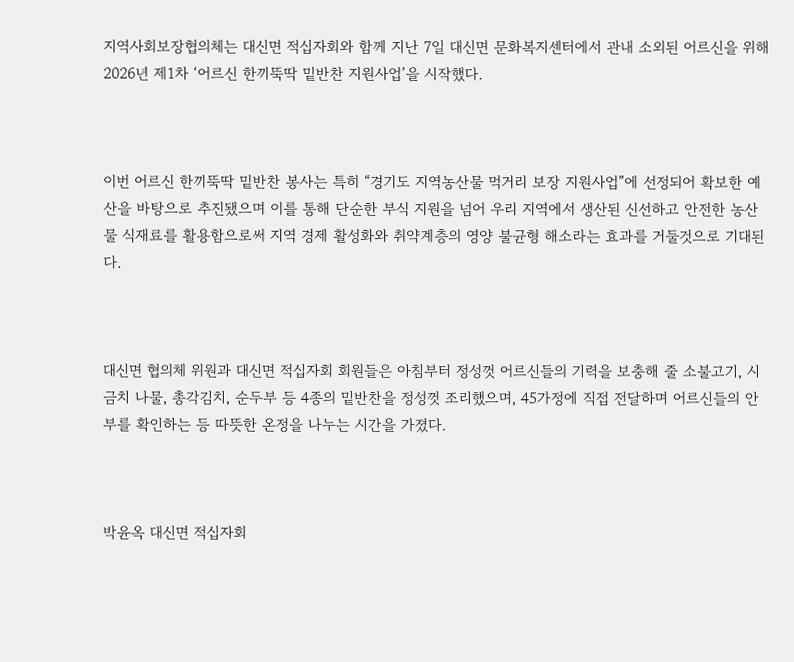지역사회보장협의체는 대신면 적십자회와 함께 지난 7일 대신면 문화복지센터에서 관내 소외된 어르신을 위해 2026년 제1차 ‘어르신 한끼뚝딱 밑반찬 지원사업’을 시작했다.



이번 어르신 한끼뚝딱 밑반찬 봉사는 특히 “경기도 지역농산물 먹거리 보장 지원사업”에 선정되어 확보한 예산을 바탕으로 추진됐으며 이를 통해 단순한 부식 지원을 넘어 우리 지역에서 생산된 신선하고 안전한 농산물 식재료를 활용함으로써 지역 경제 활성화와 취약계층의 영양 불균형 해소라는 효과를 거둘것으로 기대된다.



대신면 협의체 위원과 대신면 적십자회 회원들은 아침부터 정성껏 어르신들의 기력을 보충해 줄 소불고기, 시금치 나물, 총각김치, 순두부 등 4종의 밑반찬을 정성껏 조리했으며, 45가정에 직접 전달하며 어르신들의 안부를 확인하는 등 따뜻한 온정을 나누는 시간을 가졌다.



박윤옥 대신면 적십자회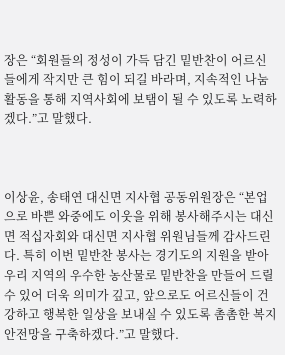장은 “회원들의 정성이 가득 담긴 밑반찬이 어르신들에게 작지만 큰 힘이 되길 바라며, 지속적인 나눔 활동을 통해 지역사회에 보탬이 될 수 있도록 노력하겠다.”고 말했다.



이상윤, 송태연 대신면 지사협 공동위원장은 “본업으로 바쁜 와중에도 이웃을 위해 봉사해주시는 대신면 적십자회와 대신면 지사협 위원님들께 감사드린다. 특히 이번 밑반찬 봉사는 경기도의 지원을 받아 우리 지역의 우수한 농산물로 밑반찬을 만들어 드릴 수 있어 더욱 의미가 깊고, 앞으로도 어르신들이 건강하고 행복한 일상을 보내실 수 있도록 촘촘한 복지 안전망을 구축하겠다.”고 말했다.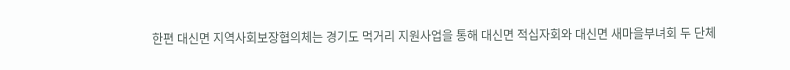한편 대신면 지역사회보장협의체는 경기도 먹거리 지원사업을 통해 대신면 적십자회와 대신면 새마을부녀회 두 단체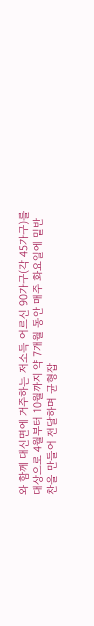와 함께 대신면에 거주하는 저소득 어르신 90가구(각 45가구)를 대상으로 4월부터 10월까지 약 7개월 동안 매주 화요일에 밑반찬을 만들어 전달하며 균형잡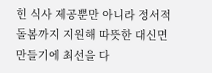힌 식사 제공뿐만 아니라 정서적 돌봄까지 지원해 따뜻한 대신면 만들기에 최선을 다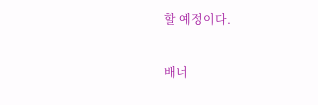할 예정이다.

배너